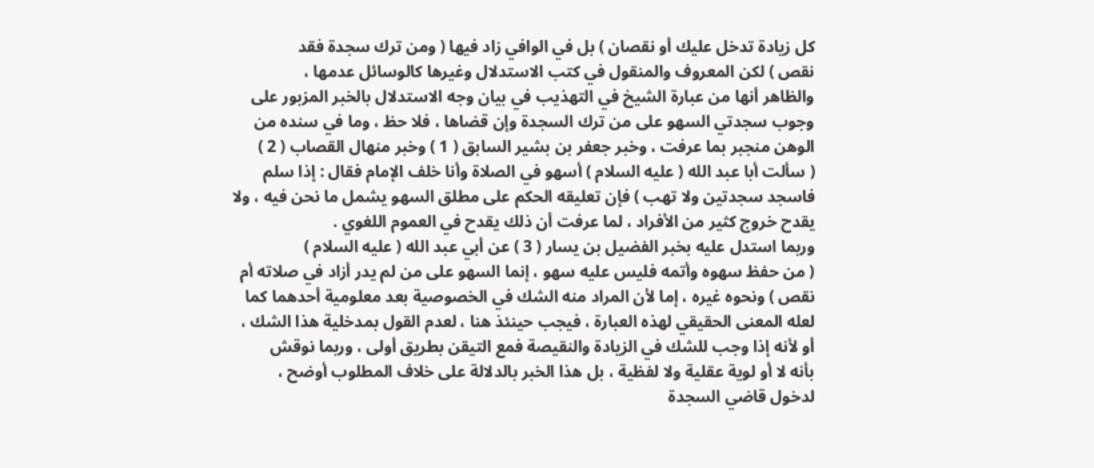كل زيادة تدخل عليك أو نقصان ) بل في الوافي زاد فيها ( ومن ترك سجدة فقد
نقص ) لكن المعروف والمنقول في كتب الاستدلال وغيرها كالوسائل عدمها ،
والظاهر أنها من عبارة الشيخ في التهذيب في بيان وجه الاستدلال بالخبر المزبور على
وجوب سجدتي السهو على من ترك السجدة وإن قضاها ، فلا حظ ، وما في سنده من
الوهن منجبر بما عرفت ، وخبر جعفر بن بشير السابق ( 1 ) وخبر منهال القصاب ( 2 )
( سألت أبا عبد الله ( عليه السلام ) أسهو في الصلاة وأنا خلف الإمام فقال : إذا سلم
فاسجد سجدتين ولا تهب ) فإن تعليقه الحكم على مطلق السهو يشمل ما نحن فيه ، ولا
يقدح خروج كثير من الأفراد ، لما عرفت أن ذلك يقدح في العموم اللغوي .
وربما استدل عليه بخبر الفضيل بن يسار ( 3 ) عن أبي عبد الله ( عليه السلام )
( من حفظ سهوه وأتمه فليس عليه سهو ، إنما السهو على من لم يدر أزاد في صلاته أم
نقص ) ونحوه غيره ، إما لأن المراد منه الشك في الخصوصية بعد معلومية أحدهما كما
لعله المعنى الحقيقي لهذه العبارة ، فيجب حينئذ هنا ، لعدم القول بمدخلية هذا الشك ،
أو لأنه إذا وجب للشك في الزيادة والنقيصة فمع التيقن بطريق أولى ، وربما نوقش
بأنه لا أو لوية عقلية ولا لفظية ، بل هذا الخبر بالدلالة على خلاف المطلوب أوضح ،
لدخول قاضي السجدة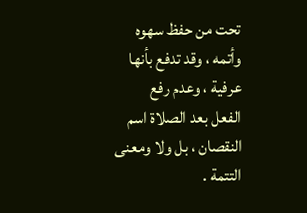تحت من حفظ سهوه وأتمه ، وقد تدفع بأنها عرفية ، وعدم رفع
الفعل بعد الصلاة اسم النقصان ، بل ولا ومعنى التتمة .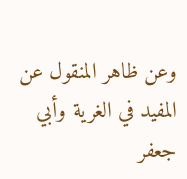وعن ظاهر المنقول عن المفيد في الغرية وأبي جعفر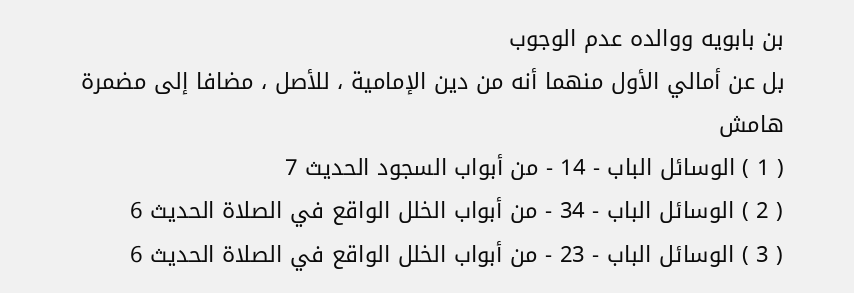بن بابويه ووالده عدم الوجوب
بل عن أمالي الأول منهما أنه من دين الإمامية ، للأصل ، مضافا إلى مضمرة
هامش
( 1 ) الوسائل الباب - 14 - من أبواب السجود الحديث 7
( 2 ) الوسائل الباب - 34 - من أبواب الخلل الواقع في الصلاة الحديث 6
( 3 ) الوسائل الباب - 23 - من أبواب الخلل الواقع في الصلاة الحديث 6